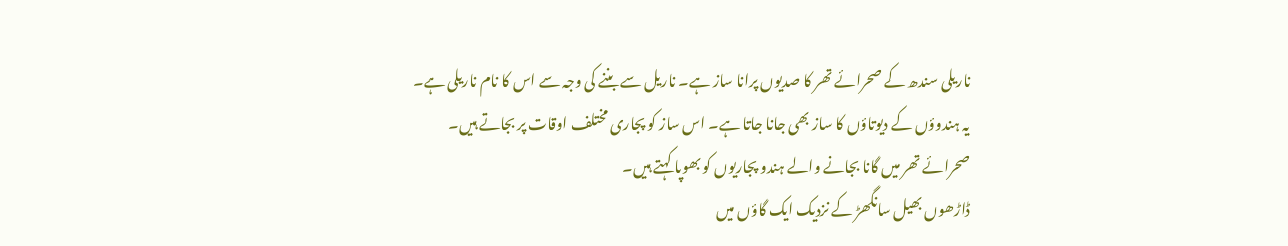ناریلی سندھ کے صحرائے تھر کا صدیوں پرانا ساز ہے۔ ناریل سے بننے کی وجہ سے اس کا نام ناریلی ہے۔
یہ ہندوؤں کے دیوتاؤں کا ساز بھی جانا جاتا ہے۔ اس ساز کو پجاری مختلف اوقات پر بجاتے ہیں۔
صحرائے تھر میں گانا بجانے والے ہندو پجاریوں کو بھوپا کہتے ہیں۔
ڈاڑھوں بھیل سانگھڑ کے نزدیک ایک گاؤں میں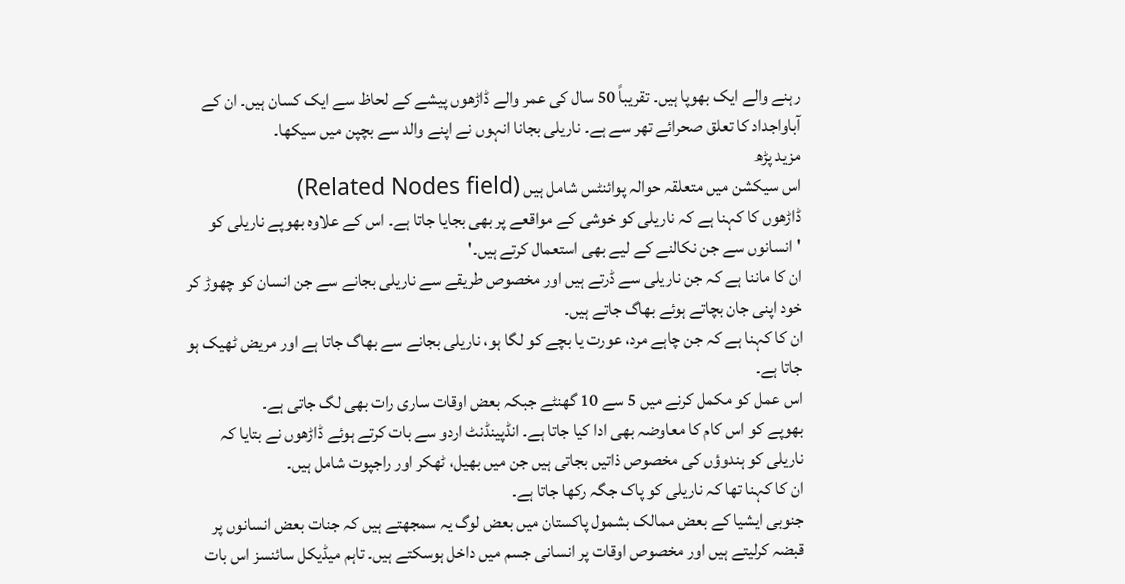رہنے والے ایک بھوپا ہیں۔ تقریباً 50 سال کی عمر والے ڈاڑھوں پیشے کے لحاظ سے ایک کسان ہیں۔ ان کے آباواجداد کا تعلق صحرائے تھر سے ہے۔ ناریلی بجانا انہوں نے اپنے والد سے بچپن میں سیکھا۔
مزید پڑھ
اس سیکشن میں متعلقہ حوالہ پوائنٹس شامل ہیں (Related Nodes field)
ڈاڑھوں کا کہنا ہے کہ ناریلی کو خوشی کے مواقعے پر بھی بجایا جاتا ہے۔ اس کے علاوہ بھوپے ناریلی کو 'انسانوں سے جن نکالنے کے لیے بھی استعمال کرتے ہیں۔'
ان کا ماننا ہے کہ جن ناریلی سے ڈرتے ہیں اور مخصوص طریقے سے ناریلی بجانے سے جن انسان کو چھوڑ کر خود اپنی جان بچاتے ہوئے بھاگ جاتے ہیں۔
ان کا کہنا ہے کہ جن چاہے مرد، عورت یا بچے کو لگا ہو، ناریلی بجانے سے بھاگ جاتا ہے اور مریض ٹھیک ہو جاتا ہے۔
اس عمل کو مکمل کرنے میں 5 سے 10 گھنٹے جبکہ بعض اوقات ساری رات بھی لگ جاتی ہے۔
بھوپے کو اس کام کا معاوضہ بھی ادا کیا جاتا ہے۔ انڈپینڈنٹ اردو سے بات کرتے ہوئے ڈاڑھوں نے بتایا کہ ناریلی کو ہندوؤں کی مخصوص ذاتیں بجاتی ہیں جن میں بھیل، ٹھکر اور راجپوت شامل ہیں۔
ان کا کہنا تھا کہ ناریلی کو پاک جگہ رکھا جاتا ہے۔
جنوبی ایشیا کے بعض ممالک بشمول پاکستان میں بعض لوگ یہ سمجھتے ہیں کہ جنات بعض انسانوں پر قبضہ کرلیتے ہیں اور مخصوص اوقات پر انسانی جسم میں داخل ہوسکتے ہیں۔ تاہم میڈیکل سائنسز اس بات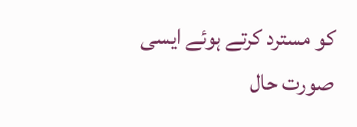کو مسترد کرتے ہوئے ایسی صورت حال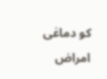کو دماغی امراض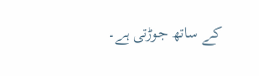کے ساتھ جوڑتی ہے۔